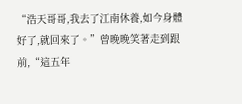“浩天哥哥,我去了江南休養,如今身體好了,就回來了。”曾晚晚笑著走到跟前,“這五年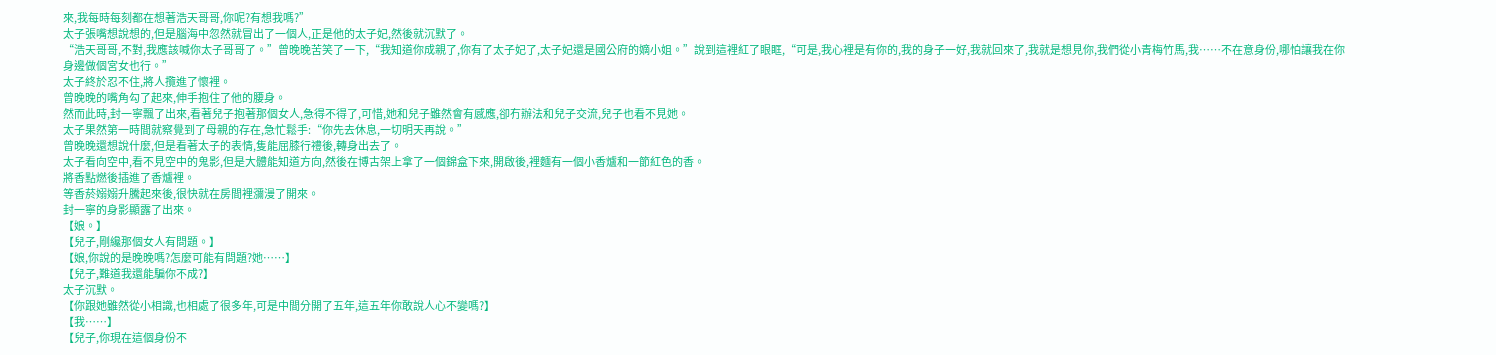來,我每時每刻都在想著浩天哥哥,你呢?有想我嗎?”
太子張嘴想說想的,但是腦海中忽然就冒出了一個人,正是他的太子妃,然後就沉默了。
“浩天哥哥,不對,我應該喊你太子哥哥了。”曾晚晚苦笑了一下,“我知道你成親了,你有了太子妃了,太子妃還是國公府的嫡小姐。”說到這裡紅了眼眶,“可是,我心裡是有你的,我的身子一好,我就回來了,我就是想見你,我們從小青梅竹馬,我……不在意身份,哪怕讓我在你身邊做個宮女也行。”
太子終於忍不住,將人攬進了懷裡。
曾晚晚的嘴角勾了起來,伸手抱住了他的腰身。
然而此時,封一寧飄了出來,看著兒子抱著那個女人,急得不得了,可惜,她和兒子雖然會有感應,卻冇辦法和兒子交流,兒子也看不見她。
太子果然第一時間就察覺到了母親的存在,急忙鬆手:“你先去休息,一切明天再說。”
曾晚晚還想說什麼,但是看著太子的表情,隻能屈膝行禮後,轉身出去了。
太子看向空中,看不見空中的鬼影,但是大體能知道方向,然後在博古架上拿了一個錦盒下來,開啟後,裡麵有一個小香爐和一節紅色的香。
將香點燃後插進了香爐裡。
等香菸嫋嫋升騰起來後,很快就在房間裡瀰漫了開來。
封一寧的身影顯露了出來。
【娘。】
【兒子,剛纔那個女人有問題。】
【娘,你說的是晚晚嗎?怎麼可能有問題?她……】
【兒子,難道我還能騙你不成?】
太子沉默。
【你跟她雖然從小相識,也相處了很多年,可是中間分開了五年,這五年你敢說人心不變嗎?】
【我……】
【兒子,你現在這個身份不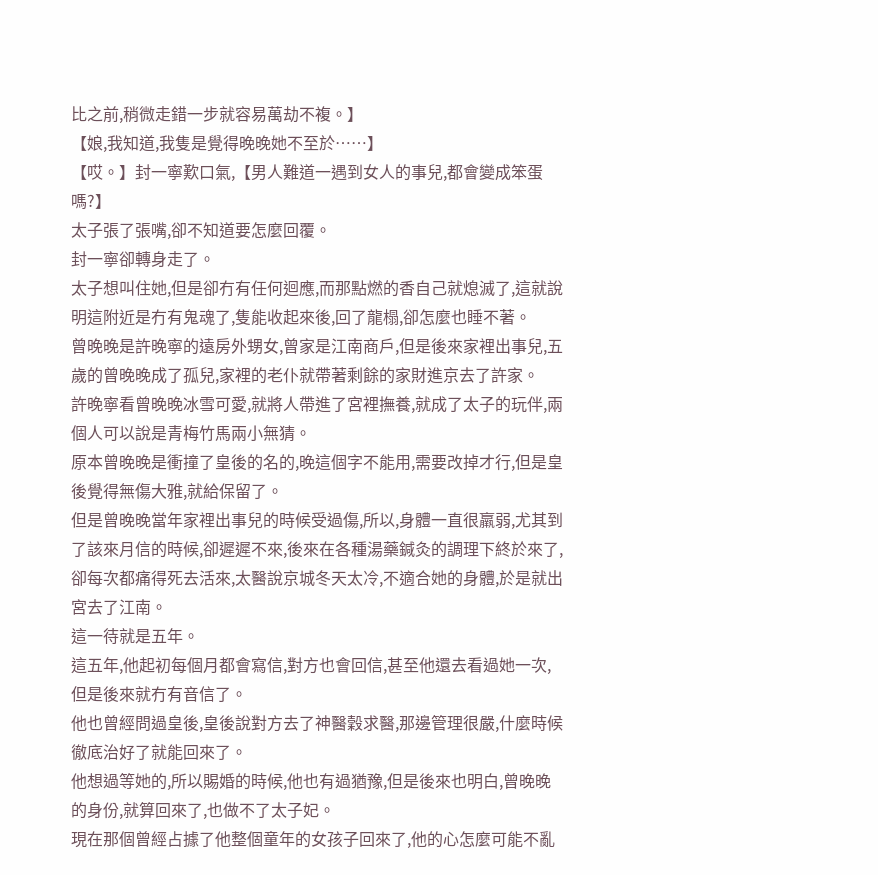比之前,稍微走錯一步就容易萬劫不複。】
【娘,我知道,我隻是覺得晚晚她不至於……】
【哎。】封一寧歎口氣,【男人難道一遇到女人的事兒,都會變成笨蛋嗎?】
太子張了張嘴,卻不知道要怎麼回覆。
封一寧卻轉身走了。
太子想叫住她,但是卻冇有任何迴應,而那點燃的香自己就熄滅了,這就說明這附近是冇有鬼魂了,隻能收起來後,回了龍榻,卻怎麼也睡不著。
曾晚晚是許晚寧的遠房外甥女,曾家是江南商戶,但是後來家裡出事兒,五歲的曾晚晚成了孤兒,家裡的老仆就帶著剩餘的家財進京去了許家。
許晚寧看曾晚晚冰雪可愛,就將人帶進了宮裡撫養,就成了太子的玩伴,兩個人可以說是青梅竹馬兩小無猜。
原本曾晚晚是衝撞了皇後的名的,晚這個字不能用,需要改掉才行,但是皇後覺得無傷大雅,就給保留了。
但是曾晚晚當年家裡出事兒的時候受過傷,所以,身體一直很羸弱,尤其到了該來月信的時候,卻遲遲不來,後來在各種湯藥鍼灸的調理下終於來了,卻每次都痛得死去活來,太醫說京城冬天太冷,不適合她的身體,於是就出宮去了江南。
這一待就是五年。
這五年,他起初每個月都會寫信,對方也會回信,甚至他還去看過她一次,但是後來就冇有音信了。
他也曾經問過皇後,皇後說對方去了神醫穀求醫,那邊管理很嚴,什麼時候徹底治好了就能回來了。
他想過等她的,所以賜婚的時候,他也有過猶豫,但是後來也明白,曾晚晚的身份,就算回來了,也做不了太子妃。
現在那個曾經占據了他整個童年的女孩子回來了,他的心怎麼可能不亂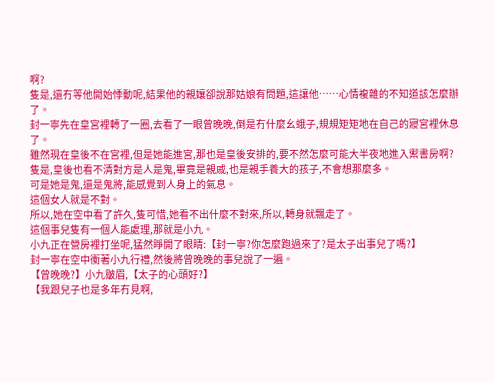啊?
隻是,還冇等他開始悸動呢,結果他的親孃卻說那姑娘有問題,這讓他……心情複雜的不知道該怎麼辦了。
封一寧先在皇宮裡轉了一圈,去看了一眼曾晚晚,倒是冇什麼幺蛾子,規規矩矩地在自己的寢宮裡休息了。
雖然現在皇後不在宮裡,但是她能進宮,那也是皇後安排的,要不然怎麼可能大半夜地進入禦書房啊?
隻是,皇後也看不清對方是人是鬼,畢竟是親戚,也是親手養大的孩子,不會想那麼多。
可是她是鬼,還是鬼將,能感覺到人身上的氣息。
這個女人就是不對。
所以,她在空中看了許久,隻可惜,她看不出什麼不對來,所以,轉身就飄走了。
這個事兒隻有一個人能處理,那就是小九。
小九正在營房裡打坐呢,猛然睜開了眼睛:【封一寧?你怎麼跑過來了?是太子出事兒了嗎?】
封一寧在空中衝著小九行禮,然後將曾晚晚的事兒說了一遍。
【曾晚晚?】小九皺眉,【太子的心頭好?】
【我跟兒子也是多年冇見啊,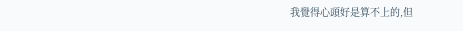我覺得心頭好是算不上的,但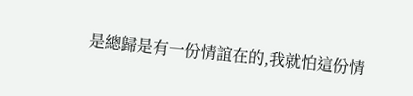是總歸是有一份情誼在的,我就怕這份情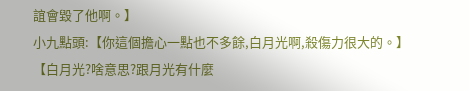誼會毀了他啊。】
小九點頭:【你這個擔心一點也不多餘,白月光啊,殺傷力很大的。】
【白月光?啥意思?跟月光有什麼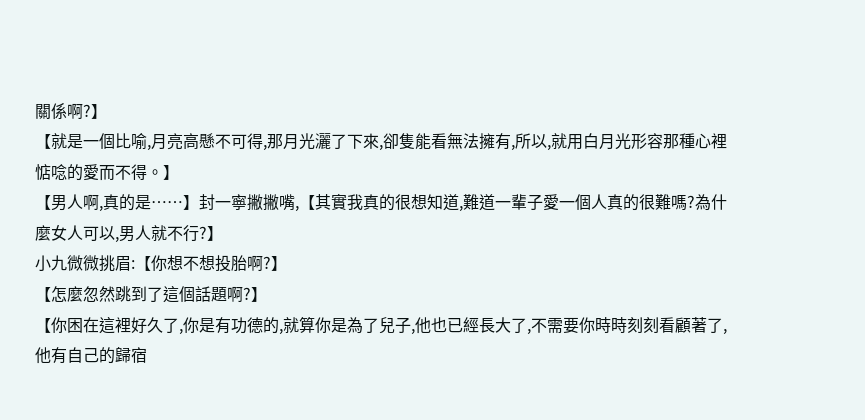關係啊?】
【就是一個比喻,月亮高懸不可得,那月光灑了下來,卻隻能看無法擁有,所以,就用白月光形容那種心裡惦唸的愛而不得。】
【男人啊,真的是……】封一寧撇撇嘴,【其實我真的很想知道,難道一輩子愛一個人真的很難嗎?為什麼女人可以,男人就不行?】
小九微微挑眉:【你想不想投胎啊?】
【怎麼忽然跳到了這個話題啊?】
【你困在這裡好久了,你是有功德的,就算你是為了兒子,他也已經長大了,不需要你時時刻刻看顧著了,他有自己的歸宿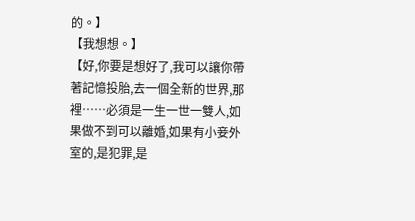的。】
【我想想。】
【好,你要是想好了,我可以讓你帶著記憶投胎,去一個全新的世界,那裡……必須是一生一世一雙人,如果做不到可以離婚,如果有小妾外室的,是犯罪,是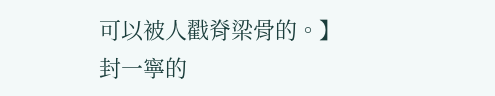可以被人戳脊梁骨的。】
封一寧的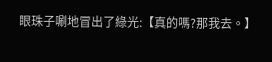眼珠子唰地冒出了綠光:【真的嗎?那我去。】